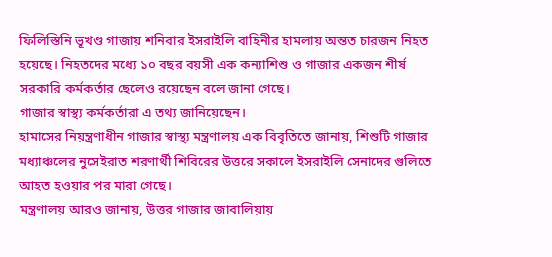ফিলিস্তিনি ভূখণ্ড গাজায় শনিবার ইসরাইলি বাহিনীর হামলায় অন্তত চারজন নিহত হয়েছে। নিহতদের মধ্যে ১০ বছর বয়সী এক কন্যাশিশু ও গাজার একজন শীর্ষ সরকারি কর্মকর্তার ছেলেও রয়েছেন বলে জানা গেছে।
গাজার স্বাস্থ্য কর্মকর্তারা এ তথ্য জানিয়েছেন।
হামাসের নিয়ন্ত্রণাধীন গাজার স্বাস্থ্য মন্ত্রণালয় এক বিবৃতিতে জানায়, শিশুটি গাজার মধ্যাঞ্চলের নুসেইরাত শরণার্থী শিবিরের উত্তরে সকালে ইসরাইলি সেনাদের গুলিতে আহত হওয়ার পর মারা গেছে।
মন্ত্রণালয় আরও জানায়, উত্তর গাজার জাবালিয়ায়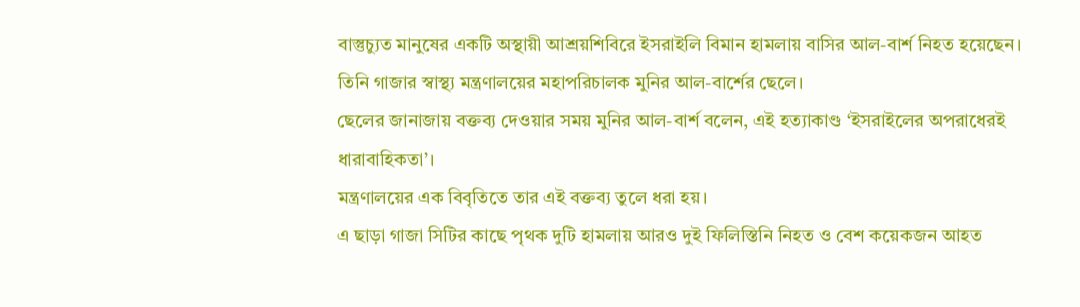বাস্তুচ্যুত মানুষের একটি অস্থায়ী আশ্রয়শিবিরে ইসরাইলি বিমান হামলায় বাসির আল-বার্শ নিহত হয়েছেন।
তিনি গাজার স্বাস্থ্য মন্ত্রণালয়ের মহাপরিচালক মুনির আল-বার্শের ছেলে।
ছেলের জানাজায় বক্তব্য দেওয়ার সময় মুনির আল-বার্শ বলেন, এই হত্যাকাণ্ড ‘ইসরাইলের অপরাধেরই ধারাবাহিকতা’।
মন্ত্রণালয়ের এক বিবৃতিতে তার এই বক্তব্য তুলে ধরা হয়।
এ ছাড়া গাজা সিটির কাছে পৃথক দুটি হামলায় আরও দুই ফিলিস্তিনি নিহত ও বেশ কয়েকজন আহত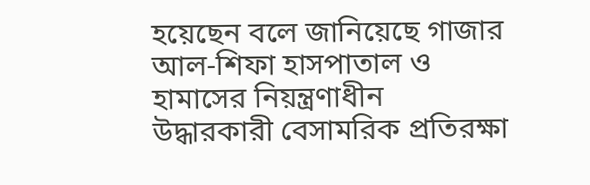হয়েছেন বলে জানিয়েছে গাজার আল-শিফা হাসপাতাল ও হামাসের নিয়ন্ত্রণাধীন উদ্ধারকারী বেসামরিক প্রতিরক্ষা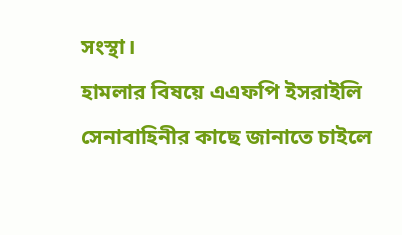সংস্থা।
হামলার বিষয়ে এএফপি ইসরাইলি সেনাবাহিনীর কাছে জানাতে চাইলে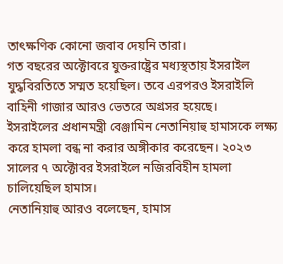তাৎক্ষণিক কোনো জবাব দেয়নি তারা।
গত বছরের অক্টোবরে যুক্তরাষ্ট্রের মধ্যস্থতায় ইসরাইল যুদ্ধবিরতিতে সম্মত হয়েছিল। তবে এরপরও ইসরাইলি বাহিনী গাজার আরও ভেতরে অগ্রসর হয়েছে।
ইসরাইলের প্রধানমন্ত্রী বেঞ্জামিন নেতানিয়াহু হামাসকে লক্ষ্য করে হামলা বন্ধ না করার অঙ্গীকার করেছেন। ২০২৩ সালের ৭ অক্টোবর ইসরাইলে নজিরবিহীন হামলা চালিয়েছিল হামাস।
নেতানিয়াহু আরও বলেছেন, হামাস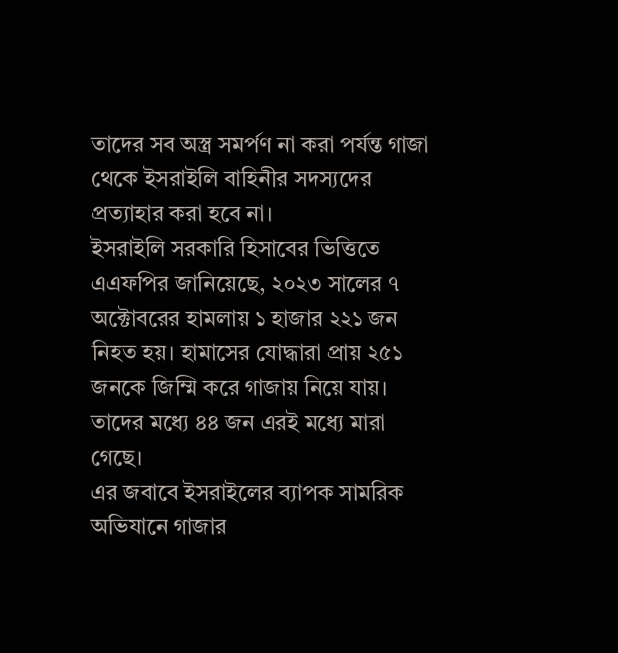তাদের সব অস্ত্র সমর্পণ না করা পর্যন্ত গাজা থেকে ইসরাইলি বাহিনীর সদস্যদের প্রত্যাহার করা হবে না।
ইসরাইলি সরকারি হিসাবের ভিত্তিতে এএফপির জানিয়েছে, ২০২৩ সালের ৭ অক্টোবরের হামলায় ১ হাজার ২২১ জন নিহত হয়। হামাসের যোদ্ধারা প্রায় ২৫১ জনকে জিম্মি করে গাজায় নিয়ে যায়। তাদের মধ্যে ৪৪ জন এরই মধ্যে মারা গেছে।
এর জবাবে ইসরাইলের ব্যাপক সামরিক অভিযানে গাজার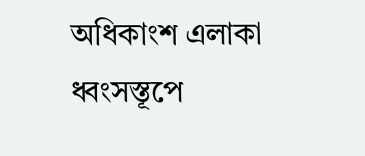অধিকাংশ এলাকা ধ্বংসস্তূপে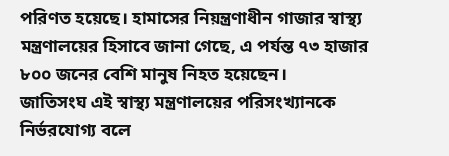পরিণত হয়েছে। হামাসের নিয়ন্ত্রণাধীন গাজার স্বাস্থ্য মন্ত্রণালয়ের হিসাবে জানা গেছে, এ পর্যন্ত ৭৩ হাজার ৮০০ জনের বেশি মানুষ নিহত হয়েছেন।
জাতিসংঘ এই স্বাস্থ্য মন্ত্রণালয়ের পরিসংখ্যানকে নির্ভরযোগ্য বলে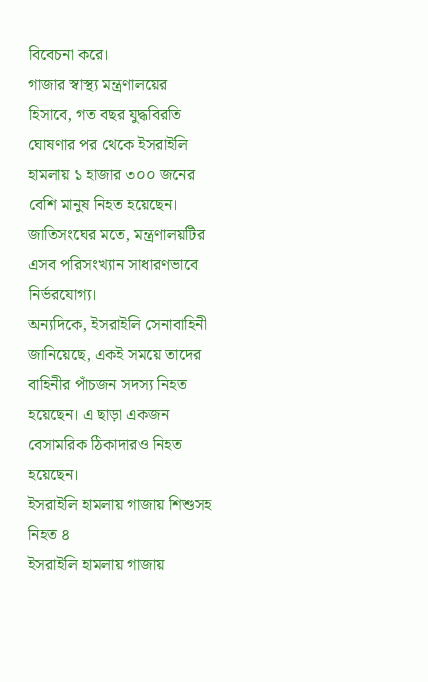বিবেচনা করে।
গাজার স্বাস্থ্য মন্ত্রণালয়ের হিসাবে, গত বছর যুদ্ধবিরতি ঘোষণার পর থেকে ইসরাইলি হামলায় ১ হাজার ৩০০ জনের বেশি মানুষ নিহত হয়েছেন।
জাতিসংঘের মতে, মন্ত্রণালয়টির এসব পরিসংখ্যান সাধারণভাবে নির্ভরযোগ্য।
অন্যদিকে, ইসরাইলি সেনাবাহিনী জানিয়েছে, একই সময়ে তাদের বাহিনীর পাঁচজন সদস্য নিহত হয়েছেন। এ ছাড়া একজন বেসামরিক ঠিকাদারও নিহত হয়েছেন।
ইসরাইলি হামলায় গাজায় শিশুসহ নিহত ৪
ইসরাইলি হামলায় গাজায়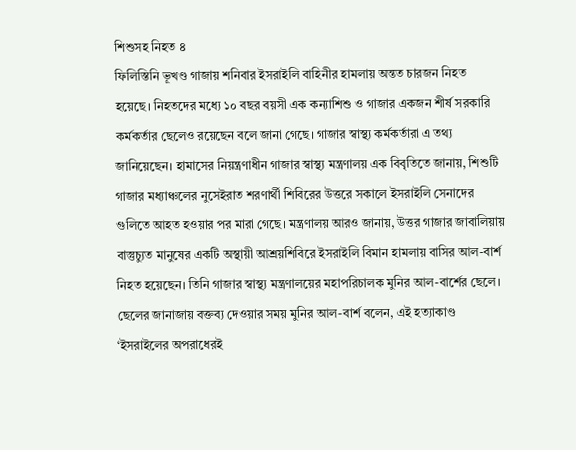শিশুসহ নিহত ৪
ফিলিস্তিনি ভূখণ্ড গাজায় শনিবার ইসরাইলি বাহিনীর হামলায় অন্তত চারজন নিহত হয়েছে। নিহতদের মধ্যে ১০ বছর বয়সী এক কন্যাশিশু ও গাজার একজন শীর্ষ সরকারি কর্মকর্তার ছেলেও রয়েছেন বলে জানা গেছে। গাজার স্বাস্থ্য কর্মকর্তারা এ তথ্য জানিয়েছেন। হামাসের নিয়ন্ত্রণাধীন গাজার স্বাস্থ্য মন্ত্রণালয় এক বিবৃতিতে জানায়, শিশুটি গাজার মধ্যাঞ্চলের নুসেইরাত শরণার্থী শিবিরের উত্তরে সকালে ইসরাইলি সেনাদের গুলিতে আহত হওয়ার পর মারা গেছে। মন্ত্রণালয় আরও জানায়, উত্তর গাজার জাবালিয়ায় বাস্তুচ্যুত মানুষের একটি অস্থায়ী আশ্রয়শিবিরে ইসরাইলি বিমান হামলায় বাসির আল-বার্শ নিহত হয়েছেন। তিনি গাজার স্বাস্থ্য মন্ত্রণালয়ের মহাপরিচালক মুনির আল-বার্শের ছেলে। ছেলের জানাজায় বক্তব্য দেওয়ার সময় মুনির আল-বার্শ বলেন, এই হত্যাকাণ্ড ‘ইসরাইলের অপরাধেরই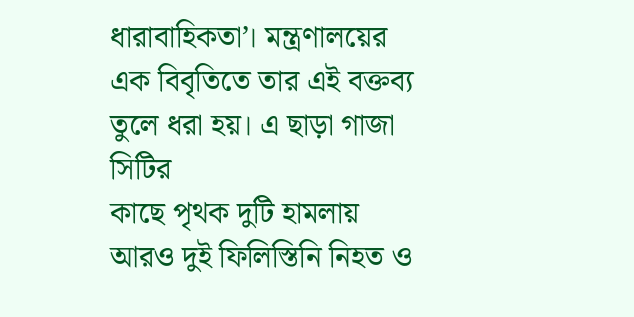ধারাবাহিকতা’। মন্ত্রণালয়ের এক বিবৃতিতে তার এই বক্তব্য তুলে ধরা হয়। এ ছাড়া গাজা সিটির
কাছে পৃথক দুটি হামলায় আরও দুই ফিলিস্তিনি নিহত ও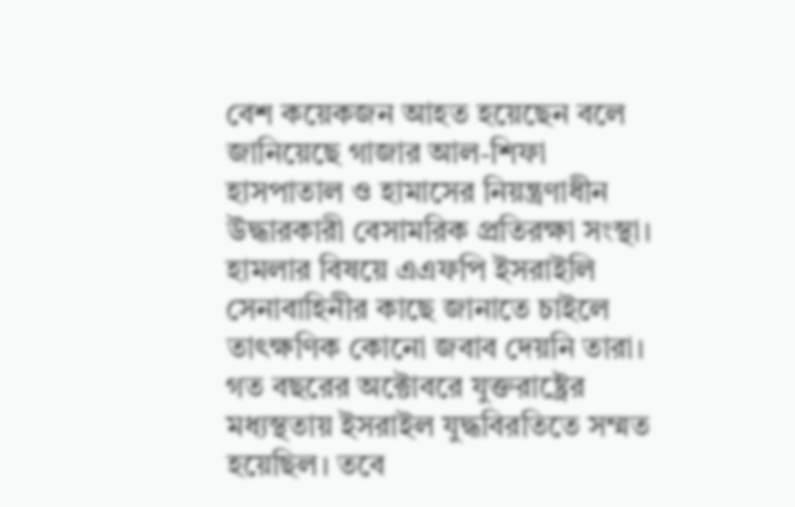বেশ কয়েকজন আহত হয়েছেন বলে জানিয়েছে গাজার আল-শিফা হাসপাতাল ও হামাসের নিয়ন্ত্রণাধীন উদ্ধারকারী বেসামরিক প্রতিরক্ষা সংস্থা। হামলার বিষয়ে এএফপি ইসরাইলি সেনাবাহিনীর কাছে জানাতে চাইলে তাৎক্ষণিক কোনো জবাব দেয়নি তারা। গত বছরের অক্টোবরে যুক্তরাষ্ট্রের মধ্যস্থতায় ইসরাইল যুদ্ধবিরতিতে সম্মত হয়েছিল। তবে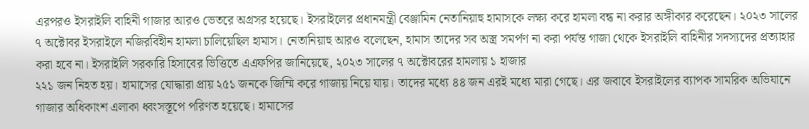এরপরও ইসরাইলি বাহিনী গাজার আরও ভেতরে অগ্রসর হয়েছে। ইসরাইলের প্রধানমন্ত্রী বেঞ্জামিন নেতানিয়াহু হামাসকে লক্ষ্য করে হামলা বন্ধ না করার অঙ্গীকার করেছেন। ২০২৩ সালের ৭ অক্টোবর ইসরাইলে নজিরবিহীন হামলা চালিয়েছিল হামাস। নেতানিয়াহু আরও বলেছেন, হামাস তাদের সব অস্ত্র সমর্পণ না করা পর্যন্ত গাজা থেকে ইসরাইলি বাহিনীর সদস্যদের প্রত্যাহার করা হবে না। ইসরাইলি সরকারি হিসাবের ভিত্তিতে এএফপির জানিয়েছে, ২০২৩ সালের ৭ অক্টোবরের হামলায় ১ হাজার
২২১ জন নিহত হয়। হামাসের যোদ্ধারা প্রায় ২৫১ জনকে জিম্মি করে গাজায় নিয়ে যায়। তাদের মধ্যে ৪৪ জন এরই মধ্যে মারা গেছে। এর জবাবে ইসরাইলের ব্যাপক সামরিক অভিযানে গাজার অধিকাংশ এলাকা ধ্বংসস্তূপে পরিণত হয়েছে। হামাসের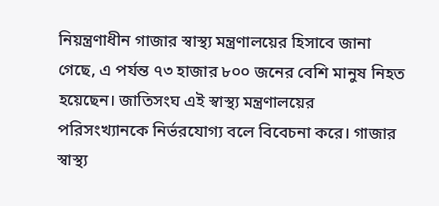নিয়ন্ত্রণাধীন গাজার স্বাস্থ্য মন্ত্রণালয়ের হিসাবে জানা গেছে, এ পর্যন্ত ৭৩ হাজার ৮০০ জনের বেশি মানুষ নিহত হয়েছেন। জাতিসংঘ এই স্বাস্থ্য মন্ত্রণালয়ের পরিসংখ্যানকে নির্ভরযোগ্য বলে বিবেচনা করে। গাজার স্বাস্থ্য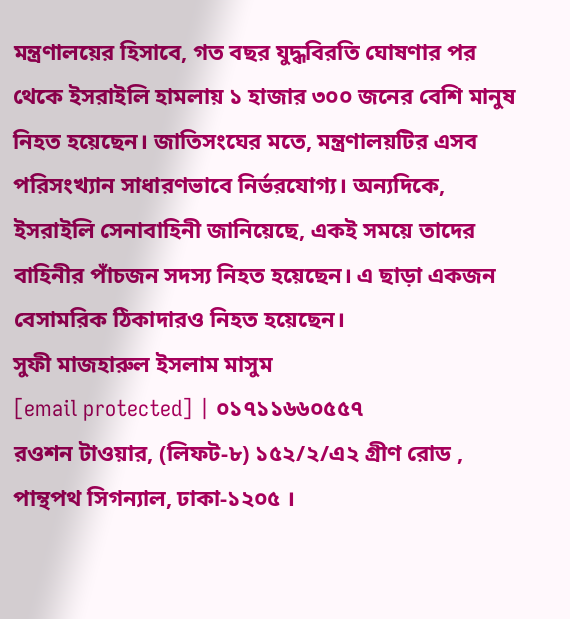মন্ত্রণালয়ের হিসাবে, গত বছর যুদ্ধবিরতি ঘোষণার পর থেকে ইসরাইলি হামলায় ১ হাজার ৩০০ জনের বেশি মানুষ নিহত হয়েছেন। জাতিসংঘের মতে, মন্ত্রণালয়টির এসব পরিসংখ্যান সাধারণভাবে নির্ভরযোগ্য। অন্যদিকে, ইসরাইলি সেনাবাহিনী জানিয়েছে, একই সময়ে তাদের বাহিনীর পাঁচজন সদস্য নিহত হয়েছেন। এ ছাড়া একজন বেসামরিক ঠিকাদারও নিহত হয়েছেন।
সুফী মাজহারুল ইসলাম মাসুম
[email protected] | ০১৭১১৬৬০৫৫৭
রওশন টাওয়ার, (লিফট-৮) ১৫২/২/এ২ গ্রীণ রোড ,
পান্থপথ সিগন্যাল, ঢাকা-১২০৫ ।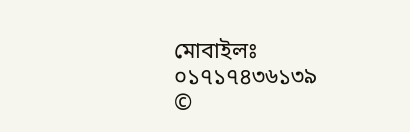মোবাইলঃ ০১৭১৭৪৩৬১৩৯
©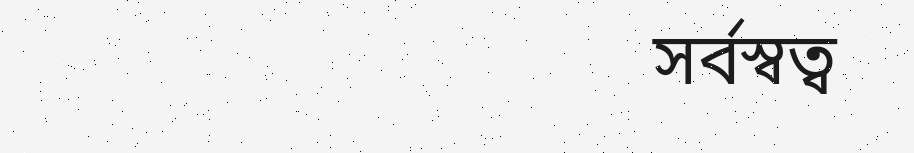সর্বস্বত্ব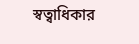স্বত্বাধিকার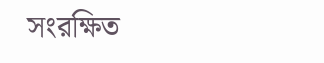সংরক্ষিত